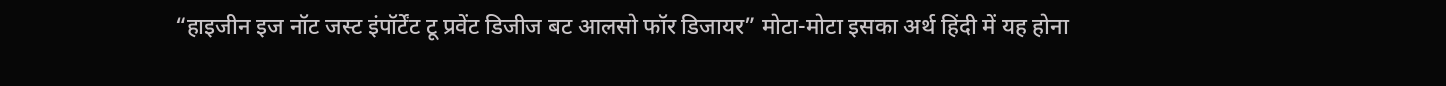“हाइजीन इज नॉट जस्ट इंपॉर्टेंट टू प्रवेंट डिजीज बट आलसो फॉर डिजायर” मोटा-मोटा इसका अर्थ हिंदी में यह होना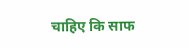चाहिए कि साफ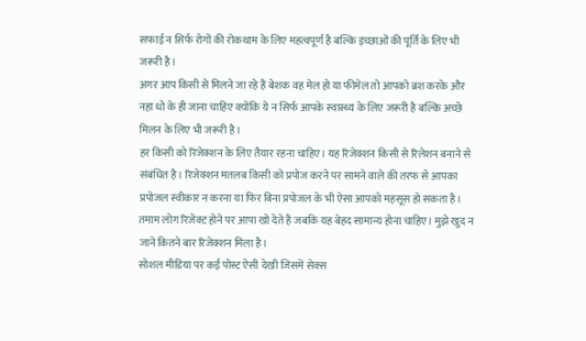सफाई न सिर्फ रोगों की रोकथाम के लिए महत्वपूर्ण है बल्कि इच्छाओं की पूर्ति के लिए भी जरूरी है।
अगर आप किसी से मिलने जा रहे हैं बेशक वह मेल हो या फीमेल तो आपको ब्रश करके और नहा धो के ही जाना चाहिए क्योंकि ये न सिर्फ आपके स्वास्थ्य के लिए जरूरी है बल्कि अच्छे मिलन के लिए भी जरूरी है।
हर किसी को रिजेक्शन के लिए तैयार रहना चाहिए। यह रिजेक्शन किसी से रिलेशन बनाने से संबंधित है। रिजेक्शन मतलब किसी को प्रपोज करने पर सामने वाले की तरफ से आपका प्रपोजल स्वीकार न करना या फिर बिना प्रपोजल के भी ऐसा आपको महसूस हो सकता है। तमाम लोग रिजेक्ट होने पर आपा खो देते हैं जबकि यह बेहद सामान्य होना चाहिए। मुझे खुद न जाने कितने बार रिजेक्शन मिला है।
सोशल मीडिया पर कई पोस्ट ऐसी देखी जिसमें सेक्स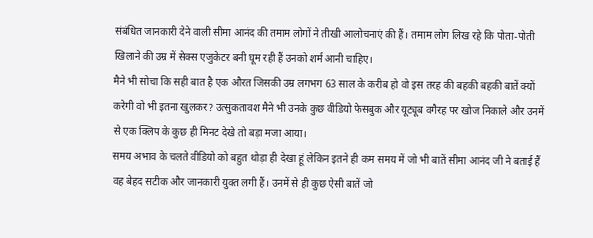संबंधित जानकारी देने वाली सीमा आनंद की तमाम लोगों ने तीखी आलोचनाएं की हैं। तमाम लोग लिख रहे कि पोता-पोती खिलाने की उम्र में सेक्स एजुकेटर बनी घूम रही हैं उनको शर्म आनी चाहिए।
मैने भी सोचा कि सही बात है एक औरत जिसकी उम्र लगभग 63 साल के करीब हो वो इस तरह की बहकी बहकी बातें क्यों करेगी वो भी इतना खुलकर? उत्सुकतावश मैने भी उनके कुछ वीडियो फेसबुक और यूट्यूब वगैरह पर खोज निकाले और उनमें से एक क्लिप के कुछ ही मिनट देखे तो बड़ा मजा आया।
समय अभाव के चलते वीडियो को बहुत थोड़ा ही देखा हूं लेकिन इतने ही कम समय में जो भी बातें सीमा आनंद जी ने बताई हैं वह बेहद सटीक और जानकारी युक्त लगी हैं। उनमें से ही कुछ ऐसी बातें जो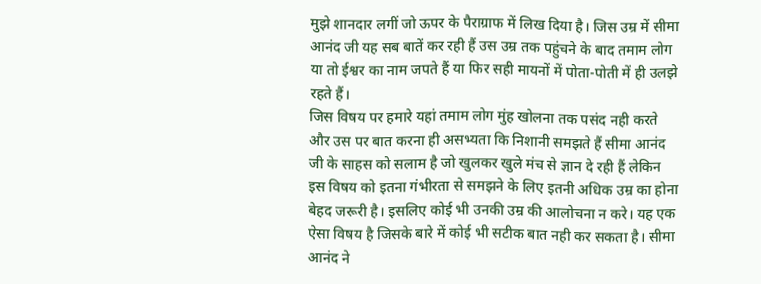मुझे शानदार लगीं जो ऊपर के पैराग्राफ में लिख दिया है। जिस उम्र में सीमा आनंद जी यह सब बातें कर रही हैं उस उम्र तक पहुंचने के बाद तमाम लोग या तो ईश्वर का नाम जपते हैं या फिर सही मायनों में पोता-पोती में ही उलझे रहते हैं।
जिस विषय पर हमारे यहां तमाम लोग मुंह खोलना तक पसंद नही करते और उस पर बात करना ही असभ्यता कि निशानी समझते हैं सीमा आनंद जी के साहस को सलाम है जो खुलकर खुले मंच से ज्ञान दे रही हैं लेकिन इस विषय को इतना गंभीरता से समझने के लिए इतनी अधिक उम्र का होना बेहद जरूरी है। इसलिए कोई भी उनकी उम्र की आलोचना न करे। यह एक ऐसा विषय है जिसके बारे में कोई भी सटीक बात नही कर सकता है। सीमा आनंद ने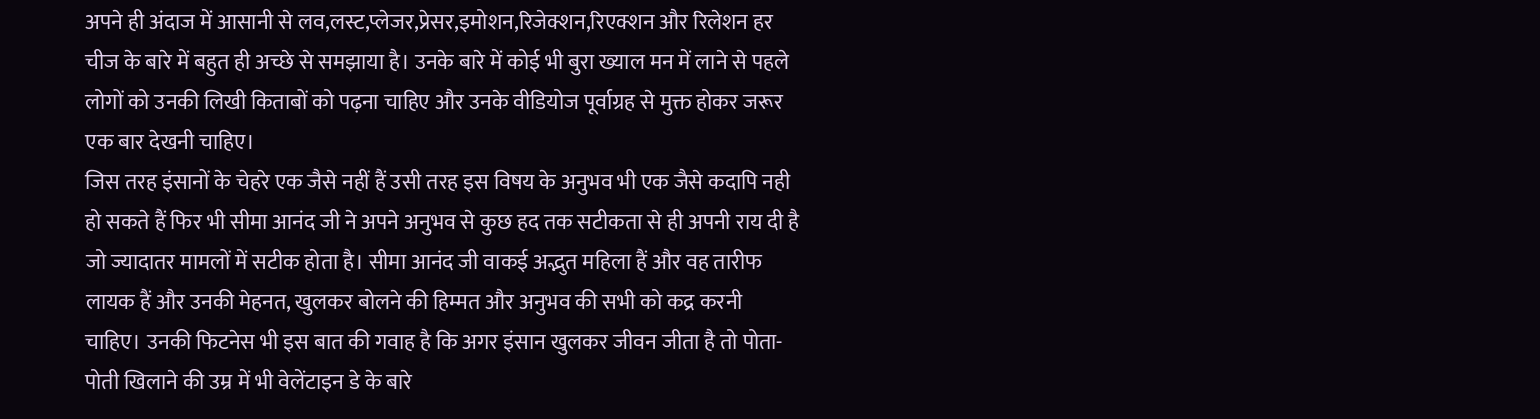अपने ही अंदाज में आसानी से लव,लस्ट,प्लेजर,प्रेसर,इमोशन,रिजेक्शन,रिएक्शन और रिलेशन हर चीज के बारे में बहुत ही अच्छे से समझाया है। उनके बारे में कोई भी बुरा ख्याल मन में लाने से पहले लोगों को उनकी लिखी किताबों को पढ़ना चाहिए और उनके वीडियोज पूर्वाग्रह से मुक्त होकर जरूर एक बार देखनी चाहिए।
जिस तरह इंसानों के चेहरे एक जैसे नहीं हैं उसी तरह इस विषय के अनुभव भी एक जैसे कदापि नही हो सकते हैं फिर भी सीमा आनंद जी ने अपने अनुभव से कुछ हद तक सटीकता से ही अपनी राय दी है जो ज्यादातर मामलों में सटीक होता है। सीमा आनंद जी वाकई अद्भुत महिला हैं और वह तारीफ लायक हैं और उनकी मेहनत, खुलकर बोलने की हिम्मत और अनुभव की सभी को कद्र करनी चाहिए। उनकी फिटनेस भी इस बात की गवाह है कि अगर इंसान खुलकर जीवन जीता है तो पोता-पोती खिलाने की उम्र में भी वेलेंटाइन डे के बारे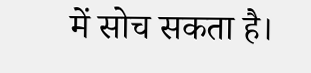में सोच सकता है।